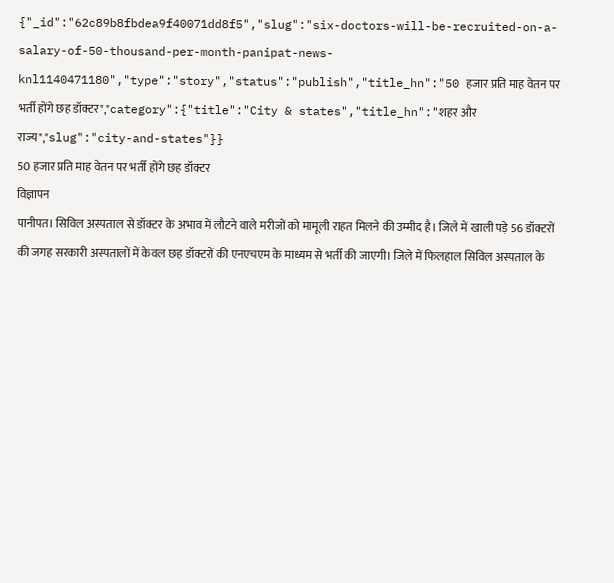{"_id":"62c89b8fbdea9f40071dd8f5","slug":"six-doctors-will-be-recruited-on-a-salary-of-50-thousand-per-month-panipat-news-knl1140471180","type":"story","status":"publish","title_hn":"50 हजार प्रति माह वेतन पर भर्ती होंगे छह डॉक्टर","category":{"title":"City & states","title_hn":"शहर और राज्य","slug":"city-and-states"}}
50 हजार प्रति माह वेतन पर भर्ती होंगे छह डॉक्टर
विज्ञापन
पानीपत। सिविल अस्पताल से डॉक्टर के अभाव में लौटने वाले मरीजों को मामूली राहत मिलने की उम्मीद है। जिले में खाली पड़े 56 डॉक्टरों की जगह सरकारी अस्पतालों में केवल छह डॉक्टरों की एनएचएम के माध्यम से भर्ती की जाएगी। जिले में फिलहाल सिविल अस्पताल के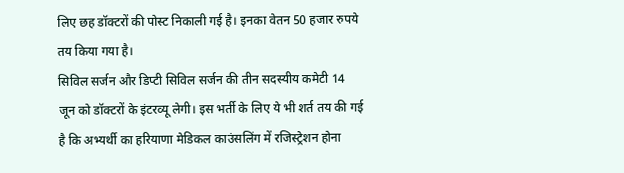लिए छह डॉक्टरों की पोस्ट निकाली गई है। इनका वेतन 50 हजार रुपये तय किया गया है।
सिविल सर्जन और डिप्टी सिविल सर्जन की तीन सदस्यीय कमेटी 14 जून को डॉक्टरों के इंटरव्यू लेगी। इस भर्ती के लिए ये भी शर्त तय की गई है कि अभ्यर्थी का हरियाणा मेडिकल काउंसलिंग में रजिस्ट्रेशन होना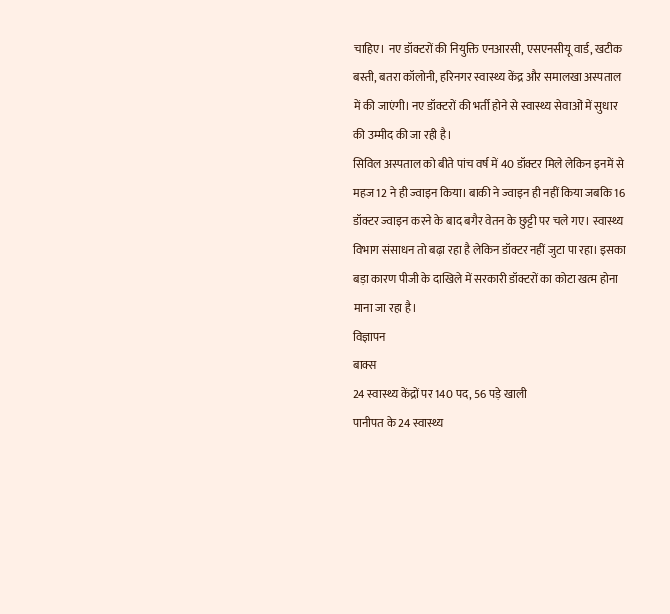चाहिए। नए डॉक्टरों की नियुक्ति एनआरसी, एसएनसीयू वार्ड, खटीक बस्ती, बतरा कॉलोनी, हरिनगर स्वास्थ्य केंद्र और समालखा अस्पताल में की जाएंगी। नए डॉक्टरों की भर्ती होने से स्वास्थ्य सेवाओं में सुधार की उम्मीद की जा रही है।
सिविल अस्पताल को बीते पांच वर्ष में 40 डॉक्टर मिले लेकिन इनमें से महज 12 ने ही ज्वाइन किया। बाकी ने ज्वाइन ही नहीं किया जबकि 16 डॉक्टर ज्वाइन करने के बाद बगैर वेतन के छुट्टी पर चले गए। स्वास्थ्य विभाग संसाधन तो बढ़ा रहा है लेकिन डॉक्टर नहीं जुटा पा रहा। इसका बड़ा कारण पीजी के दाखिले में सरकारी डॉक्टरों का कोटा खत्म होना माना जा रहा है।
विज्ञापन
बाक्स
24 स्वास्थ्य केंद्रों पर 140 पद, 56 पड़े खाली
पानीपत के 24 स्वास्थ्य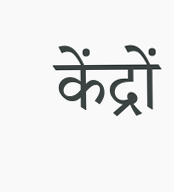केंद्रों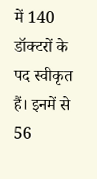में 140 डॉक्टरों के पद स्वीकृत हैं। इनमें से 56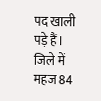पद खाली पड़े हैं। जिले में महज 84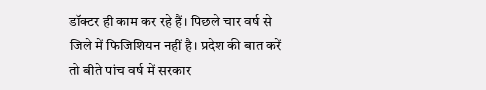डॉक्टर ही काम कर रहे हैं। पिछले चार वर्ष से जिले में फिजिशियन नहीं है। प्रदेश की बात करें तो बीते पांच वर्ष में सरकार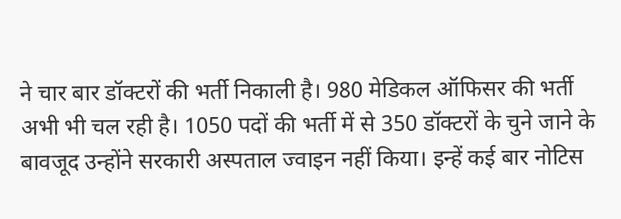ने चार बार डॉक्टरों की भर्ती निकाली है। 980 मेडिकल ऑफिसर की भर्ती अभी भी चल रही है। 1050 पदों की भर्ती में से 350 डॉक्टरों के चुने जाने के बावजूद उन्होंने सरकारी अस्पताल ज्वाइन नहीं किया। इन्हें कई बार नोटिस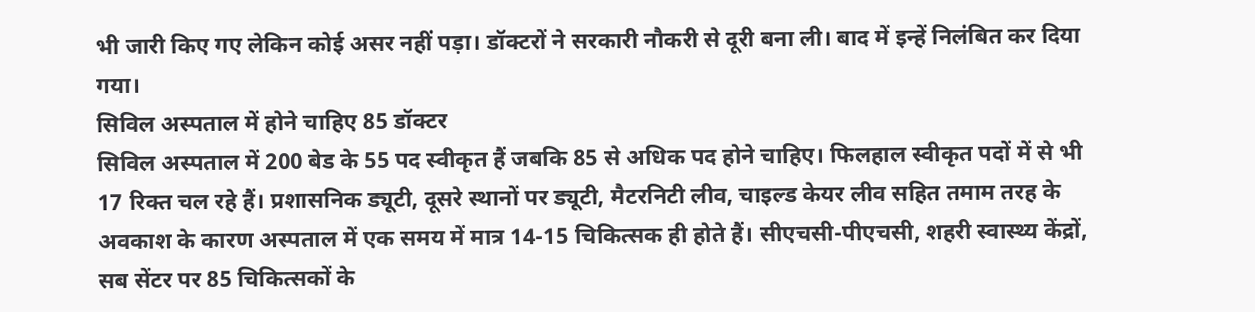भी जारी किए गए लेकिन कोई असर नहीं पड़ा। डॉक्टरों ने सरकारी नौकरी से दूरी बना ली। बाद में इन्हें निलंबित कर दिया गया।
सिविल अस्पताल में होने चाहिए 85 डॉक्टर
सिविल अस्पताल में 200 बेड के 55 पद स्वीकृत हैं जबकि 85 से अधिक पद होने चाहिए। फिलहाल स्वीकृत पदों में से भी 17 रिक्त चल रहे हैं। प्रशासनिक ड्यूटी, दूसरे स्थानों पर ड्यूटी, मैटरनिटी लीव, चाइल्ड केयर लीव सहित तमाम तरह के अवकाश के कारण अस्पताल में एक समय में मात्र 14-15 चिकित्सक ही होते हैं। सीएचसी-पीएचसी, शहरी स्वास्थ्य केंद्रों, सब सेंटर पर 85 चिकित्सकों के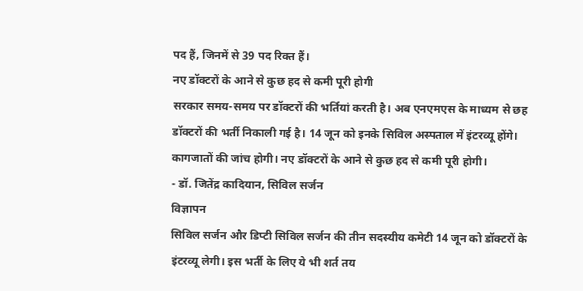पद हैं, जिनमें से 39 पद रिक्त हैं।
नए डॉक्टरों के आने से कुछ हद से कमी पूरी होगी
सरकार समय-समय पर डॉक्टरों की भर्तियां करती है। अब एनएमएस के माध्यम से छह डॉक्टरों की भर्ती निकाली गई है। 14 जून को इनके सिविल अस्पताल में इंटरव्यू होंगे। कागजातों की जांच होगी। नए डॉक्टरों के आने से कुछ हद से कमी पूरी होगी।
- डॉ. जितेंद्र कादियान, सिविल सर्जन
विज्ञापन
सिविल सर्जन और डिप्टी सिविल सर्जन की तीन सदस्यीय कमेटी 14 जून को डॉक्टरों के इंटरव्यू लेगी। इस भर्ती के लिए ये भी शर्त तय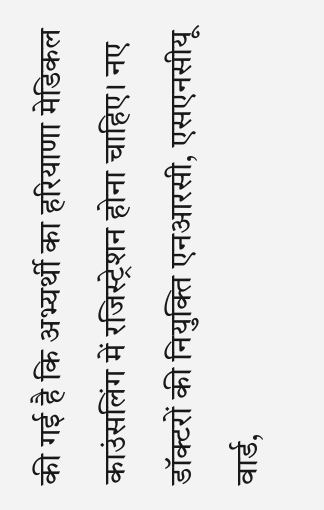की गई है कि अभ्यर्थी का हरियाणा मेडिकल काउंसलिंग में रजिस्ट्रेशन होना चाहिए। नए डॉक्टरों की नियुक्ति एनआरसी, एसएनसीयू वार्ड,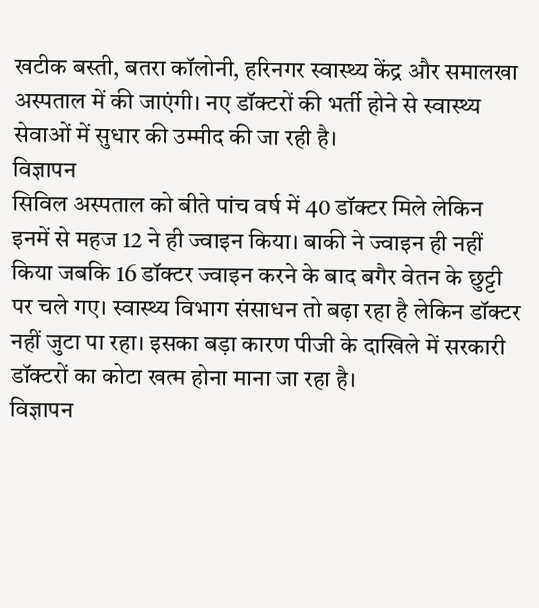खटीक बस्ती, बतरा कॉलोनी, हरिनगर स्वास्थ्य केंद्र और समालखा अस्पताल में की जाएंगी। नए डॉक्टरों की भर्ती होने से स्वास्थ्य सेवाओं में सुधार की उम्मीद की जा रही है।
विज्ञापन
सिविल अस्पताल को बीते पांच वर्ष में 40 डॉक्टर मिले लेकिन इनमें से महज 12 ने ही ज्वाइन किया। बाकी ने ज्वाइन ही नहीं किया जबकि 16 डॉक्टर ज्वाइन करने के बाद बगैर वेतन के छुट्टी पर चले गए। स्वास्थ्य विभाग संसाधन तो बढ़ा रहा है लेकिन डॉक्टर नहीं जुटा पा रहा। इसका बड़ा कारण पीजी के दाखिले में सरकारी डॉक्टरों का कोटा खत्म होना माना जा रहा है।
विज्ञापन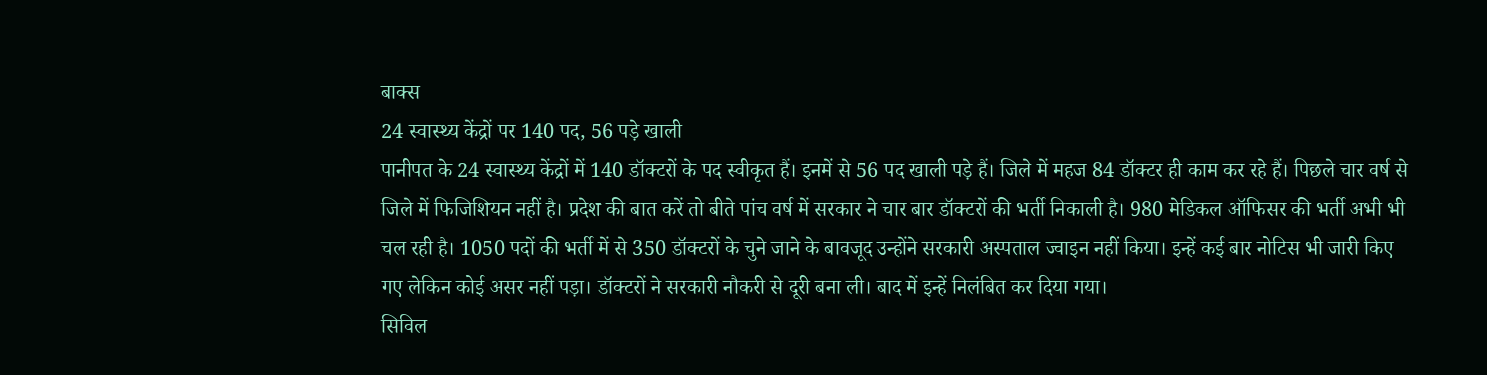बाक्स
24 स्वास्थ्य केंद्रों पर 140 पद, 56 पड़े खाली
पानीपत के 24 स्वास्थ्य केंद्रों में 140 डॉक्टरों के पद स्वीकृत हैं। इनमें से 56 पद खाली पड़े हैं। जिले में महज 84 डॉक्टर ही काम कर रहे हैं। पिछले चार वर्ष से जिले में फिजिशियन नहीं है। प्रदेश की बात करें तो बीते पांच वर्ष में सरकार ने चार बार डॉक्टरों की भर्ती निकाली है। 980 मेडिकल ऑफिसर की भर्ती अभी भी चल रही है। 1050 पदों की भर्ती में से 350 डॉक्टरों के चुने जाने के बावजूद उन्होंने सरकारी अस्पताल ज्वाइन नहीं किया। इन्हें कई बार नोटिस भी जारी किए गए लेकिन कोई असर नहीं पड़ा। डॉक्टरों ने सरकारी नौकरी से दूरी बना ली। बाद में इन्हें निलंबित कर दिया गया।
सिविल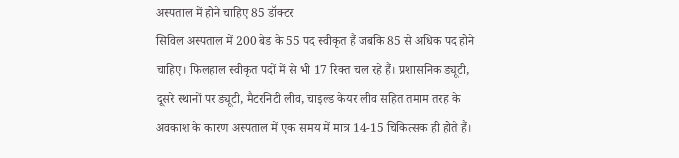अस्पताल में होने चाहिए 85 डॉक्टर
सिविल अस्पताल में 200 बेड के 55 पद स्वीकृत हैं जबकि 85 से अधिक पद होने चाहिए। फिलहाल स्वीकृत पदों में से भी 17 रिक्त चल रहे हैं। प्रशासनिक ड्यूटी, दूसरे स्थानों पर ड्यूटी, मैटरनिटी लीव, चाइल्ड केयर लीव सहित तमाम तरह के अवकाश के कारण अस्पताल में एक समय में मात्र 14-15 चिकित्सक ही होते हैं।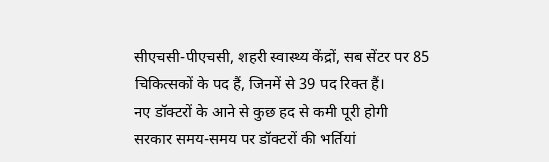सीएचसी-पीएचसी, शहरी स्वास्थ्य केंद्रों, सब सेंटर पर 85 चिकित्सकों के पद हैं, जिनमें से 39 पद रिक्त हैं।
नए डॉक्टरों के आने से कुछ हद से कमी पूरी होगी
सरकार समय-समय पर डॉक्टरों की भर्तियां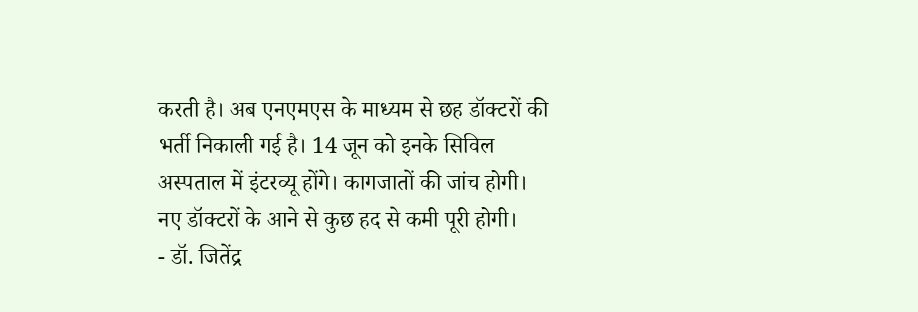करती है। अब एनएमएस के माध्यम से छह डॉक्टरों की भर्ती निकाली गई है। 14 जून को इनके सिविल अस्पताल में इंटरव्यू होंगे। कागजातों की जांच होगी। नए डॉक्टरों के आने से कुछ हद से कमी पूरी होगी।
- डॉ. जितेंद्र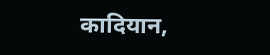कादियान,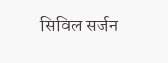सिविल सर्जन